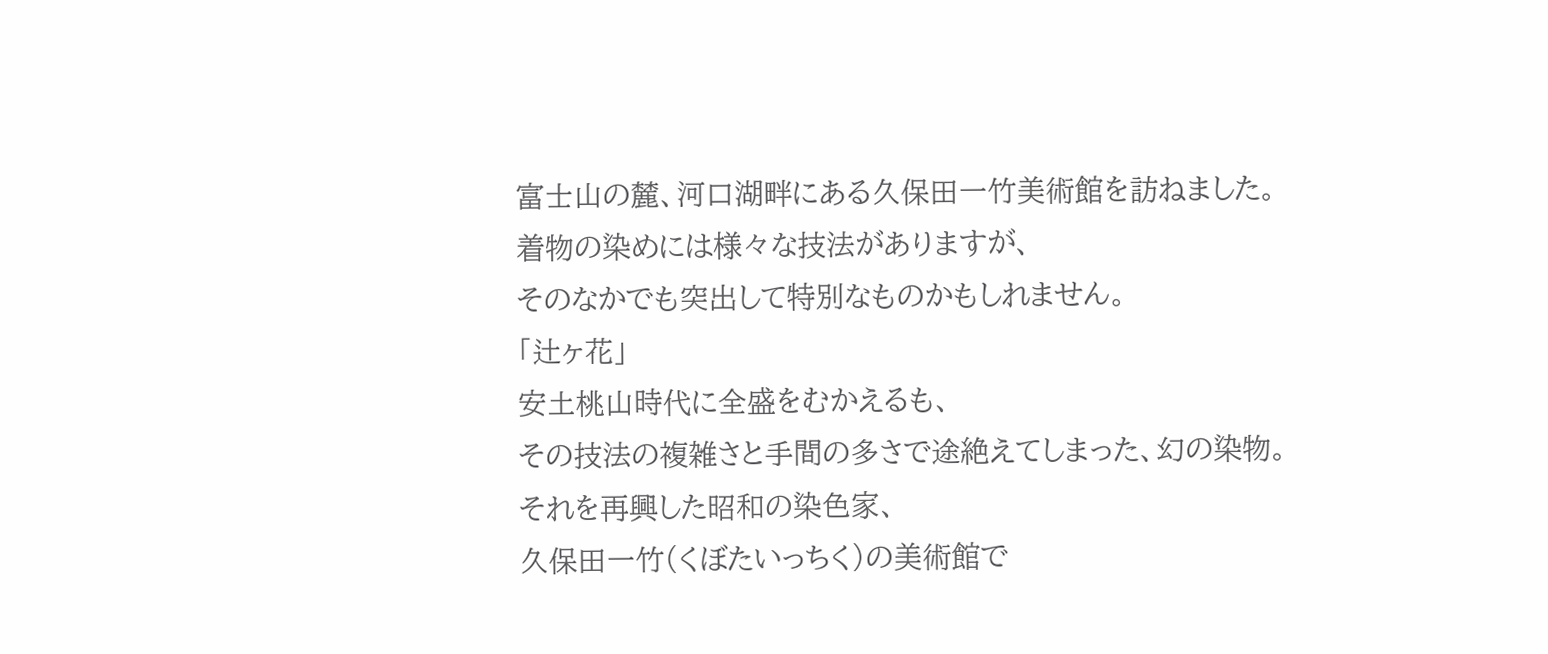富士山の麓、河口湖畔にある久保田一竹美術館を訪ねました。
着物の染めには様々な技法がありますが、
そのなかでも突出して特別なものかもしれません。
「辻ヶ花」
安土桃山時代に全盛をむかえるも、
その技法の複雑さと手間の多さで途絶えてしまった、幻の染物。
それを再興した昭和の染色家、
久保田一竹(くぼたいっちく)の美術館で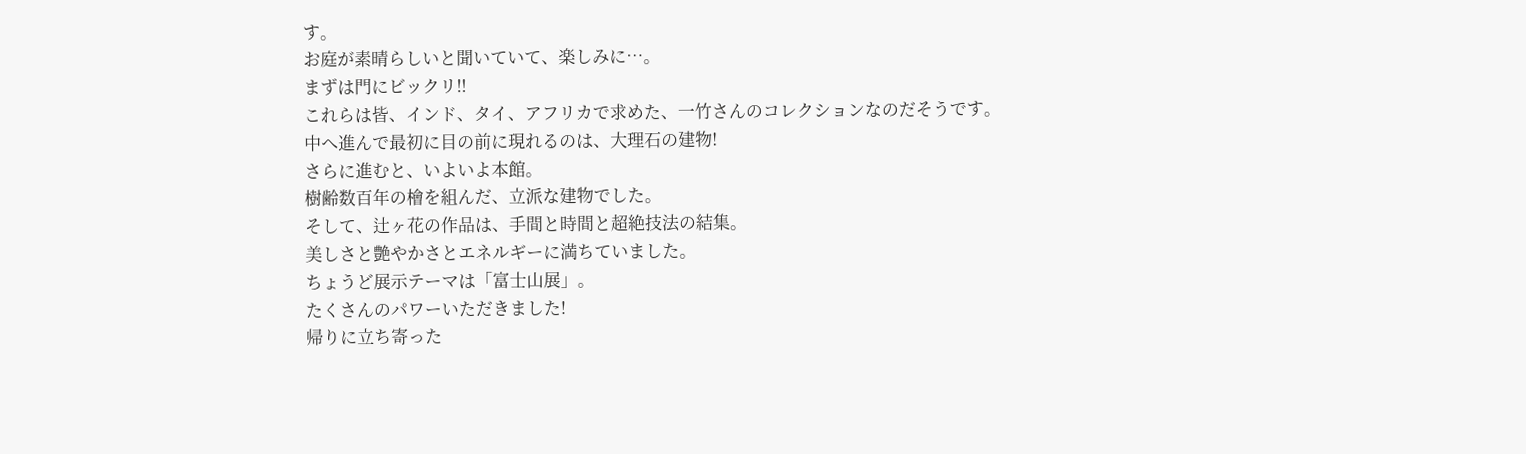す。
お庭が素晴らしいと聞いていて、楽しみに…。
まずは門にビックリ‼
これらは皆、インド、タイ、アフリカで求めた、一竹さんのコレクションなのだそうです。
中へ進んで最初に目の前に現れるのは、大理石の建物!
さらに進むと、いよいよ本館。
樹齢数百年の檜を組んだ、立派な建物でした。
そして、辻ヶ花の作品は、手間と時間と超絶技法の結集。
美しさと艶やかさとエネルギーに満ちていました。
ちょうど展示テーマは「富士山展」。
たくさんのパワーいただきました!
帰りに立ち寄った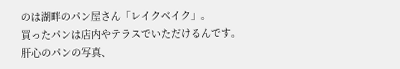のは湖畔のパン屋さん「レイクベイク」。
買ったパンは店内やテラスでいただけるんです。
肝心のパンの写真、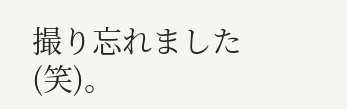撮り忘れました(笑)。